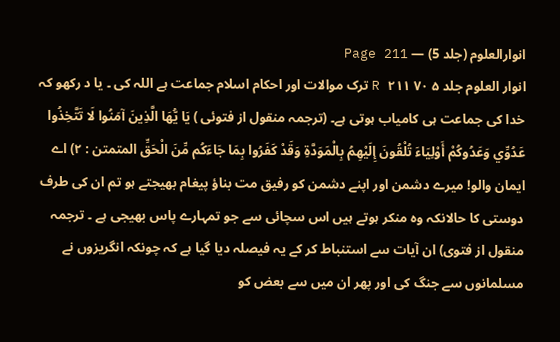انوارالعلوم (جلد 5) — Page 211
انوار العلوم جلد ۵ ٧٠ R ۲۱۱ ترک موالات اور احکام اسلام جماعت ہے اللہ کی ۔ یا د رکھو کہ خدا کی جماعت ہی کامیاب ہوتی ہے۔ (ترجمہ منقول از فتوئی ) يَا يُّهَا الَّذِينَ آمَنُوا لَا تَتَّخِذُوا عَدُوِّي وَعَدُوكُمْ أَوْلِيَاءَ تُلْقُونَ إِلَيْهِمُ بِالْمَوَدَّةِ وَقَدْ كَفَرُوا بِمَا جَاءَكُم مِّنَ الْحَقِّ المتمتن : ۲) اے ایمان والو! میرے دشمن اور اپنے دشمن کو رفیق مت بناؤ پیغام بھیجتے ہو تم ان کی طرف دوستی کا حالانکہ وہ منکر ہوتے ہیں اس سچائی سے جو تمہارے پاس بھیجی ہے ۔ ترجمہ منقول از فتوی) ان آیات سے استنباط کر کے یہ فیصلہ دیا گیا ہے کہ چونکہ انگریزوں نے مسلمانوں سے جنگ کی اور پھر ان میں سے بعض کو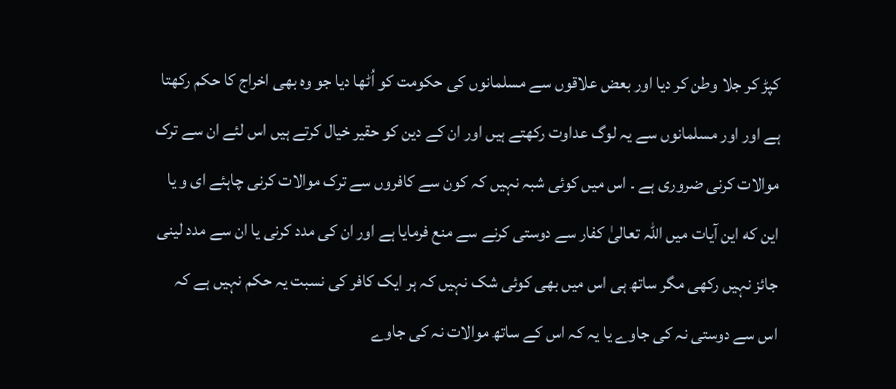کپڑ کر جلا وطن کر دیا اور بعض علاقوں سے مسلمانوں کی حکومت کو اُٹھا دیا جو وہ بھی اخراج کا حکم رکھتا ہے اور اور مسلمانوں سے یہ لوگ عداوت رکھتے ہیں اور ان کے دین کو حقیر خیال کرتے ہیں اس لئے ان سے ترک موالات کرنی ضروری ہے ۔ اس میں کوئی شبہ نہیں کہ کون سے کافروں سے ترک موالات کرنی چاہئے ای و یا این که این آیات میں اللہ تعالیٰ کفار سے دوستی کرنے سے منع فرمایا ہے اور ان کی مدد کرنی یا ان سے مدد لینی جائز نہیں رکھی مگر ساتھ ہی اس میں بھی کوئی شک نہیں کہ ہر ایک کافر کی نسبت یہ حکم نہیں ہے کہ اس سے دوستی نہ کی جاوے یا یہ کہ اس کے ساتھ موالات نہ کی جاوے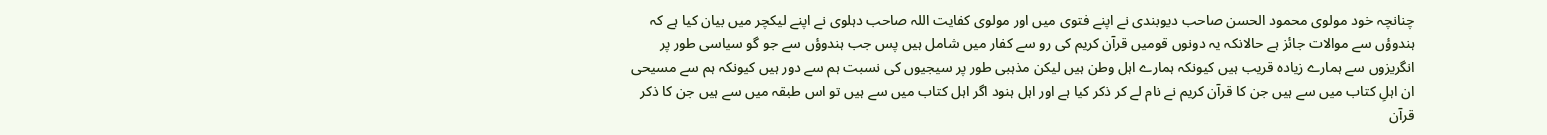چنانچہ خود مولوی محمود الحسن صاحب دیوبندی نے اپنے فتوی میں اور مولوی کفایت اللہ صاحب دہلوی نے اپنے لیکچر میں بیان کیا ہے کہ ہندوؤں سے موالات جائز ہے حالانکہ یہ دونوں قومیں قرآن کریم کی رو سے کفار میں شامل ہیں پس جب ہندوؤں سے جو گو سیاسی طور پر انگریزوں سے ہمارے زیادہ قریب ہیں کیونکہ ہمارے اہل وطن ہیں لیکن مذہبی طور پر سیجیوں کی نسبت ہم سے دور ہیں کیونکہ ہم سے مسیحی ان اہلِ کتاب میں سے ہیں جن کا قرآن کریم نے نام لے کر ذکر کیا ہے اور اہل ہنود اگر اہل کتاب میں سے ہیں تو اس طبقہ میں سے ہیں جن کا ذکر قرآن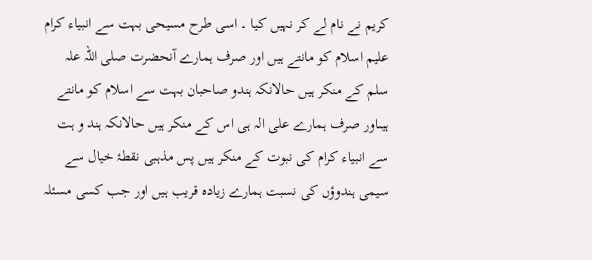کریم نے نام لے کر نہیں کیا ۔ اسی طرح مسیحی بہت سے انبیاء کرام علیم اسلام کو مانتے ہیں اور صرف ہمارے آنحضرت صلی اللہ علہ سلم کے منکر ہیں حالانکہ ہندو صاحبان بہت سے اسلام کو مانتے ہیںاور صرف ہمارے علی الہ ہی اس کے منکر ہیں حالانکہ ہند و ہت سے انبیاء کرام کی نبوت کے منکر ہیں پس مذہبی نقطۂ خیال سے سیمی ہندوؤں کی نسبت ہمارے زیادہ قریب ہیں اور جب کسی مسئلہ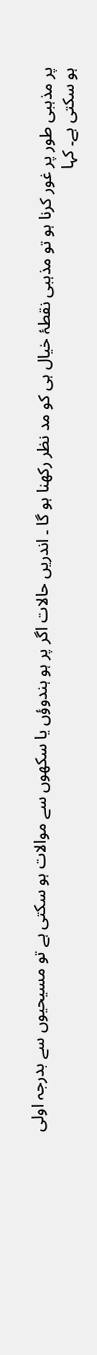پر مذہبی طور پر غور کرنا ہو تو مذہبی نقطۂ خیال ہی کو مد نظر رکھنا ہو گا ۔ اندریں حالات اگر پر ہو ہندوؤں یا سکھوں سے موالات ہو سکتی ہے تو مسیحیوں سے بدرجہ اولی ہو سکتی ہے۔ کہا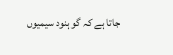جاتا ہے کہ گو ہنود سیمیوں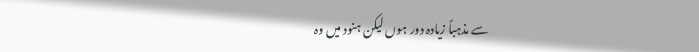سے مذہباً زیادہ دور ہوں لیکن ہنود میں وہ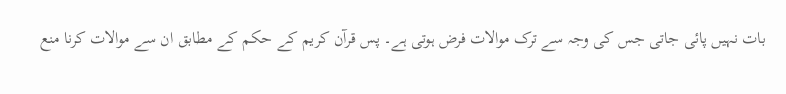بات نہیں پائی جاتی جس کی وجہ سے ترک موالات فرض ہوتی ہے۔ پس قرآن کریم کے حکم کے مطابق ان سے موالات کرنا منع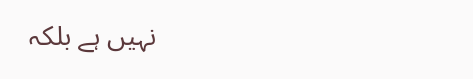نہیں ہے بلکہ